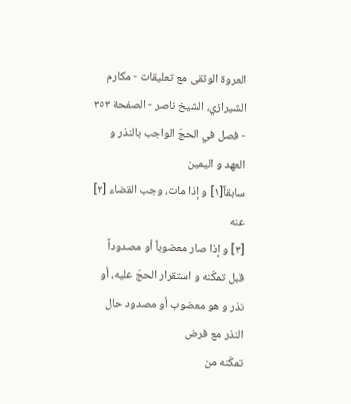العروة الوثقى مع تعليقات - مكارم الشيرازي، الشيخ ناصر - الصفحة ٣٥٣ - فصل في الحجّ الواجب بالنذر و العهد و اليمين
سابقاً[١] و إذا مات، وجب القضاء [٢] عنه
[٣] و إذا صار معضوباً أو مصدوداً
قبل تمكّنه و استقرار الحجّ عليه، أو نذر و هو معضوب أو مصدود حال النذر مع فرض
تمكّنه من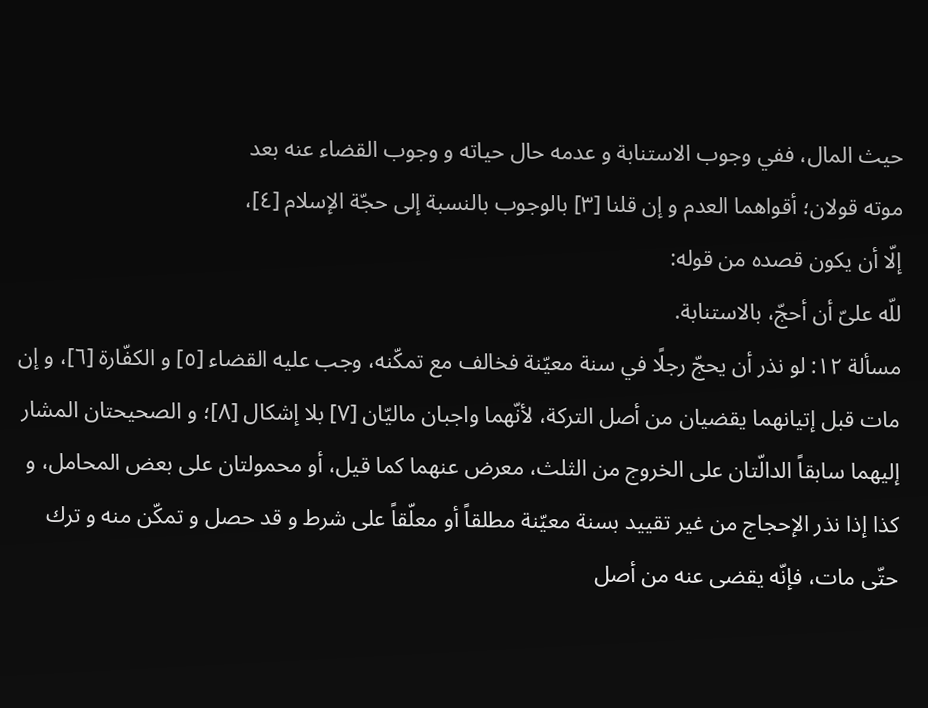حيث المال، ففي وجوب الاستنابة و عدمه حال حياته و وجوب القضاء عنه بعد
موته قولان؛ أقواهما العدم و إن قلنا [٣] بالوجوب بالنسبة إلى حجّة الإسلام [٤]،
إلّا أن يكون قصده من قوله:
للّه علىّ أن أحجّ، بالاستنابة.
مسألة ١٢: لو نذر أن يحجّ رجلًا في سنة معيّنة فخالف مع تمكّنه، وجب عليه القضاء [٥] و الكفّارة [٦]، و إن مات قبل إتيانهما يقضيان من أصل التركة، لأنّهما واجبان ماليّان [٧] بلا إشكال [٨]؛ و الصحيحتان المشار إليهما سابقاً الدالّتان على الخروج من الثلث، معرض عنهما كما قيل، أو محمولتان على بعض المحامل، و كذا إذا نذر الإحجاج من غير تقييد بسنة معيّنة مطلقاً أو معلّقاً على شرط و قد حصل و تمكّن منه و ترك حتّى مات، فإنّه يقضى عنه من أصل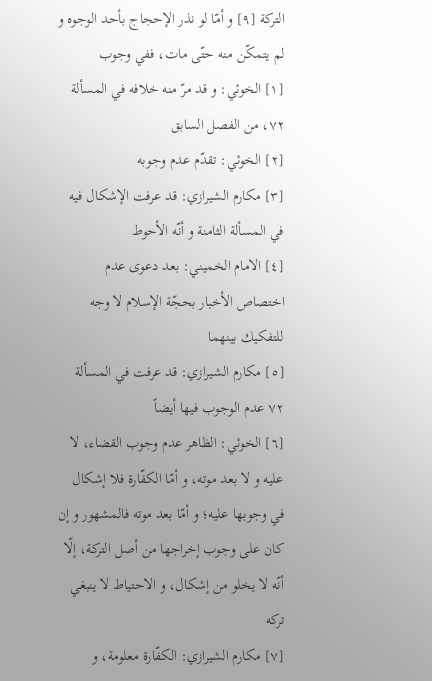التركة [٩] و أمّا لو نذر الإحجاج بأحد الوجوه و لم يتمكّن منه حتّى مات، ففي وجوب
[١] الخوئي: و قد مرّ منه خلافه في المسألة ٧٢، من الفصل السابق
[٢] الخوئي: تقدّم عدم وجوبه
[٣] مكارم الشيرازي: قد عرفت الإشكال فيه في المسألة الثامنة و أنّه الأحوط
[٤] الامام الخميني: بعد دعوى عدم اختصاص الأخبار بحجّة الإسلام لا وجه للتفكيك بينهما
[٥] مكارم الشيرازي: قد عرفت في المسألة ٧٢ عدم الوجوب فيها أيضاً
[٦] الخوئي: الظاهر عدم وجوب القضاء، لا عليه و لا بعد موته، و أمّا الكفّارة فلا إشكال في وجوبها عليه؛ و أمّا بعد موته فالمشهور و إن كان على وجوب إخراجها من أصل التركة، إلّا أنّه لا يخلو من إشكال، و الاحتياط لا ينبغي تركه
[٧] مكارم الشيرازي: الكفّارة معلومة، و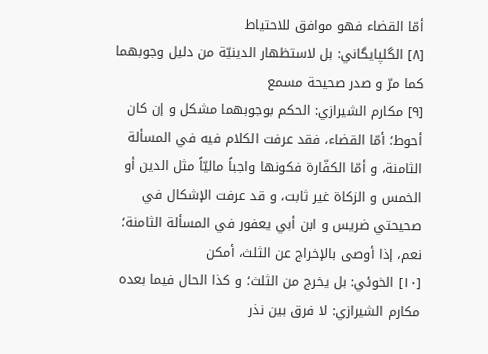أمّا القضاء فهو موافق للاحتياط
[٨] الگلپايگاني: بل لاستظهار الدينيّة من دليل وجوبهما كما مرّ و صدر صحيحة مسمع
[٩] مكارم الشيرازي: الحكم بوجوبهما مشكل و إن كان أحوط؛ أمّا القضاء، فقد عرفت الكلام فيه في المسألة الثامنة، و أمّا الكفّارة فكونها واجباً ماليّاً مثل الدين أو الخمس و الزكاة غير ثابت، و قد عرفت الإشكال في صحيحتي ضريس و ابن أبي يعفور في المسألة الثامنة؛ نعم، إذا أوصى بالإخراج عن الثلث، أمكن
[١٠] الخوئي: بل يخرج من الثلث؛ و كذا الحال فيما بعده
مكارم الشيرازي: لا فرق بين نذر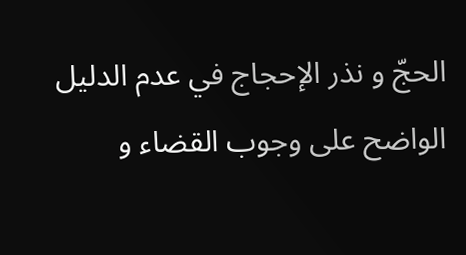الحجّ و نذر الإحجاج في عدم الدليل الواضح على وجوب القضاء و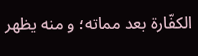الكفّارة بعد مماته؛ و منه يظهر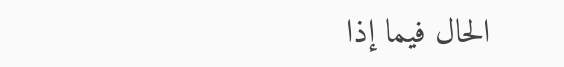الحال فيما إذا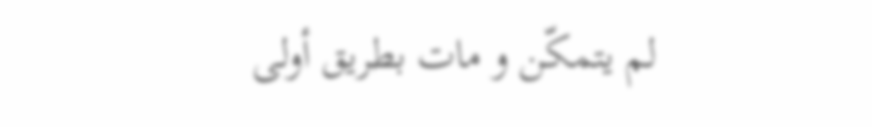لم يتمكّن و مات بطريق أولى